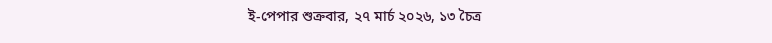ই-পেপার শুক্রবার, ২৭ মার্চ ২০২৬, ১৩ চৈত্র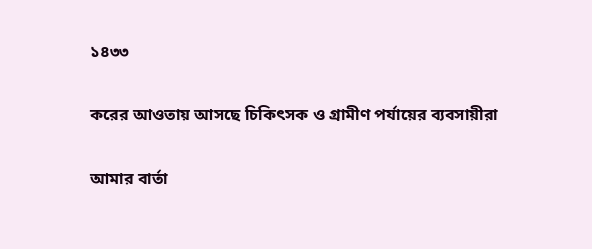১৪৩৩

করের আওতায় আসছে চিকিৎসক ও গ্রামীণ পর্যায়ের ব্যবসায়ীরা

আমার বার্তা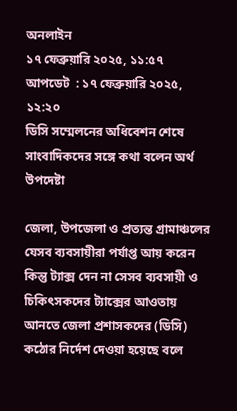অনলাইন
১৭ ফেব্রুয়ারি ২০২৫, ১১:৫৭
আপডেট  : ১৭ ফেব্রুয়ারি ২০২৫, ১২:২০
ডিসি সম্মেলনের অধিবেশন শেষে সাংবাদিকদের সঙ্গে কথা বলেন অর্থ উপদেষ্টা

জেলা, উপজেলা ও প্রত্যন্ত গ্রামাঞ্চলের যেসব ব্যবসায়ীরা পর্যাপ্ত আয় করেন কিন্তু ট্যাক্স দেন না সেসব ব্যবসায়ী ও চিকিৎসকদের ট্যাক্সের আওতায় আনতে জেলা প্রশাসকদের (ডিসি) কঠোর নির্দেশ দেওয়া হয়েছে বলে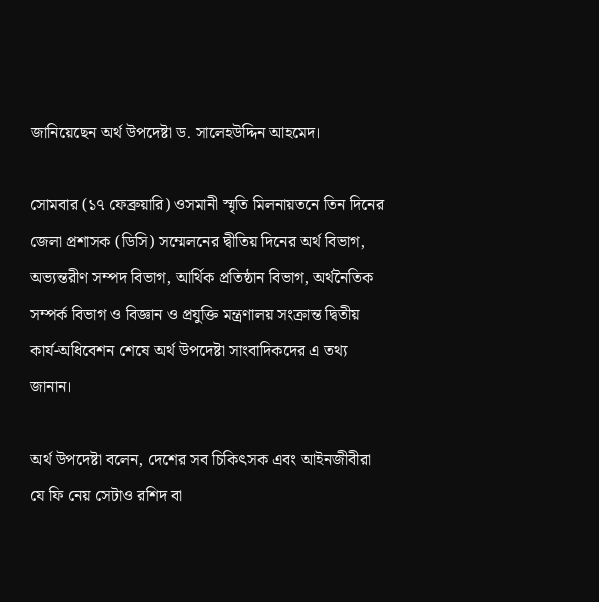জানিয়েছেন অর্থ উপদেষ্টা ড. সালেহউদ্দিন আহমেদ।

সোমবার (১৭ ফেব্রুয়ারি) ওসমানী স্মৃতি মিলনায়তনে তিন দিনের জেলা প্রশাসক (ডিসি) সম্মেলনের দ্বীতিয় দিনের অর্থ বিভাগ, অভ্যন্তরীণ সম্পদ বিভাগ, আর্থিক প্রতিষ্ঠান বিভাগ, অর্থনৈতিক সম্পর্ক বিভাগ ও বিজ্ঞান ও প্রযুক্তি মন্ত্রণালয় সংক্রান্ত দ্বিতীয় কার্য-অধিবেশন শেষে অর্থ উপদেষ্টা সাংবাদিকদের এ তথ্য জানান।

অর্থ উপদেষ্টা বলেন, দেশের সব চিকিৎসক এবং আইনজীবীরা যে ফি নেয় সেটাও রশিদ বা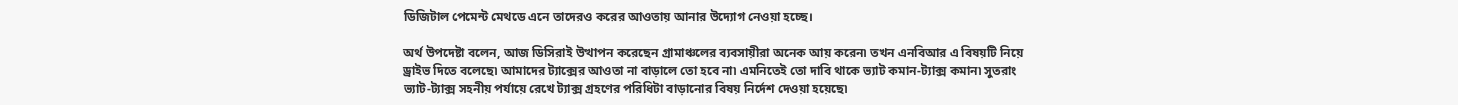ডিজিটাল পেমেন্ট মেথডে এনে তাদেরও করের আওতায় আনার উদ্যোগ নেওয়া হচ্ছে।

অর্থ উপদেষ্টা বলেন, আজ ডিসিরাই উত্থাপন করেছেন গ্রামাঞ্চলের ব্যবসায়ীরা অনেক আয় করেন৷ তখন এনবিআর এ বিষয়টি নিয়ে ড্রাইভ দিতে বলেছে৷ আমাদের ট্যাক্সের আওতা না বাড়ালে তো হবে না৷ এমনিতেই তো দাবি থাকে ভ্যাট কমান-ট্যাক্স কমান৷ সুতরাং ভ্যাট-ট্যাক্স সহনীয় পর্যায়ে রেখে ট্যাক্স গ্রহণের পরিধিটা বাড়ানোর বিষয় নির্দেশ দেওয়া হয়েছে৷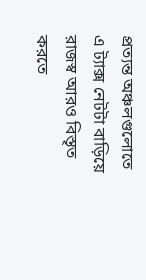প্রত্যন্ত অঞ্চলগুলোতে এ ট্যাক্স নেটটা বাড়িয়ে রাজস্ব আরও বিস্তৃত করতে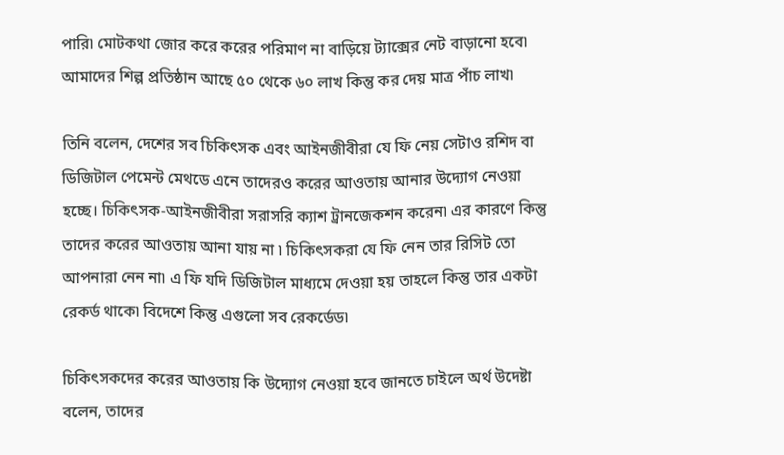পারি৷ মোটকথা জোর করে করের পরিমাণ না বাড়িয়ে ট্যাক্সের নেট বাড়ানো হবে৷ আমাদের শিল্প প্রতিষ্ঠান আছে ৫০ থেকে ৬০ লাখ কিন্তু কর দেয় মাত্র পাঁচ লাখ৷

তিনি বলেন, দেশের সব চিকিৎসক এবং আইনজীবীরা যে ফি নেয় সেটাও রশিদ বা ডিজিটাল পেমেন্ট মেথডে এনে তাদেরও করের আওতায় আনার উদ্যোগ নেওয়া হচ্ছে। চিকিৎসক-আইনজীবীরা সরাসরি ক্যাশ ট্রানজেকশন করেন৷ এর কারণে কিন্তু তাদের করের আওতায় আনা যায় না ৷ চিকিৎসকরা যে ফি নেন তার রিসিট তো আপনারা নেন না৷ এ ফি যদি ডিজিটাল মাধ্যমে দেওয়া হয় তাহলে কিন্তু তার একটা রেকর্ড থাকে৷ বিদেশে কিন্তু এগুলো সব রেকর্ডেড৷

চিকিৎসকদের করের আওতায় কি উদ্যোগ নেওয়া হবে জানতে চাইলে অর্থ উদেষ্টা বলেন, তাদের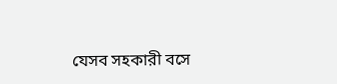যেসব সহকারী বসে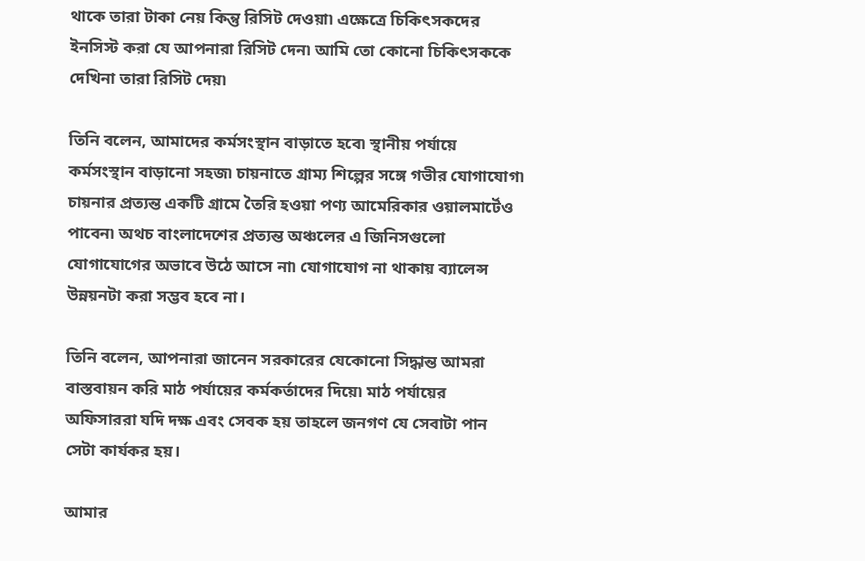থাকে তারা টাকা নেয় কিন্তু রিসিট দেওয়া৷ এক্ষেত্রে চিকিৎসকদের ইনসিস্ট করা যে আপনারা রিসিট দেন৷ আমি তো কোনো চিকিৎসককে দেখিনা তারা রিসিট দেয়৷

তিনি বলেন, আমাদের কর্মসংস্থান বাড়াতে হবে৷ স্থানীয় পর্যায়ে কর্মসংস্থান বাড়ানো সহজ৷ চায়নাতে গ্রাম্য শিল্পের সঙ্গে গভীর যোগাযোগ৷ চায়নার প্রত্যন্ত একটি গ্রামে তৈরি হওয়া পণ্য আমেরিকার ওয়ালমার্টেও পাবেন৷ অথচ বাংলাদেশের প্রত্যন্ত অঞ্চলের এ জিনিসগুলো যোগাযোগের অভাবে উঠে আসে না৷ যোগাযোগ না থাকায় ব্যালেন্স উন্নয়নটা করা সম্ভব হবে না।

তিনি বলেন, আপনারা জানেন সরকারের যেকোনো সিদ্ধান্ত আমরা বাস্তবায়ন করি মাঠ পর্যায়ের কর্মকর্তাদের দিয়ে৷ মাঠ পর্যায়ের অফিসাররা যদি দক্ষ এবং সেবক হয় তাহলে জনগণ যে সেবাটা পান সেটা কার্যকর হয়।

আমার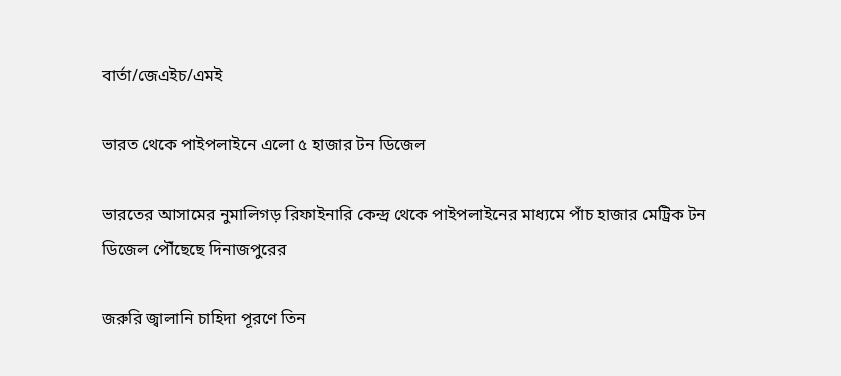বার্তা/জেএইচ/এমই

ভারত থেকে পাইপলাইনে এলো ৫ হাজার টন ডিজেল

ভারতের আসামের নুমালিগড় রিফাইনারি কেন্দ্র থেকে পাইপলাইনের মাধ্যমে পাঁচ হাজার মেট্রিক টন ডিজেল পৌঁছেছে দিনাজপুরের

জরুরি জ্বালানি চাহিদা পূরণে তিন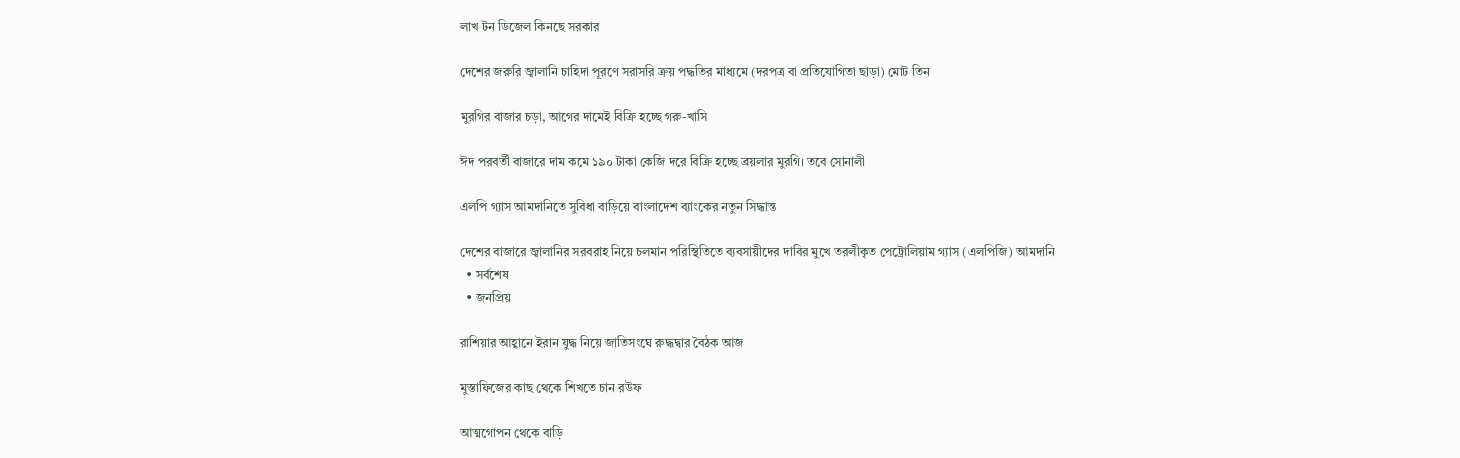লাখ টন ডিজেল কিনছে সরকার

দেশের জরুরি জ্বালানি চাহিদা পূরণে সরাসরি ক্রয় পদ্ধতির মাধ্যমে (দরপত্র বা প্রতিযোগিতা ছাড়া) মোট তিন

মুরগির বাজার চড়া, আগের দামেই বিক্রি হচ্ছে গরু-খাসি

ঈদ পরবর্তী বাজারে দাম কমে ১৯০ টাকা কেজি দরে বিক্রি হচ্ছে ব্রয়লার মুরগি। তবে সোনালী

এলপি গ্যাস আমদানিতে সুবিধা বাড়িয়ে বাংলাদেশ ব্যাংকের নতুন সিদ্ধান্ত

দেশের বাজারে জ্বালানির সরবরাহ নিয়ে চলমান পরিস্থিতিতে ব্যবসায়ীদের দাবির মুখে তরলীকৃত পেট্রোলিয়াম গ্যাস (এলপিজি) আমদানি
  • সর্বশেষ
  • জনপ্রিয়

রাশিয়ার আহ্বানে ইরান যুদ্ধ নিয়ে জাতিসংঘে রুদ্ধদ্বার বৈঠক আজ

মুস্তাফিজের কাছ থেকে শিখতে চান রউফ

আত্মগোপন থেকে বাড়ি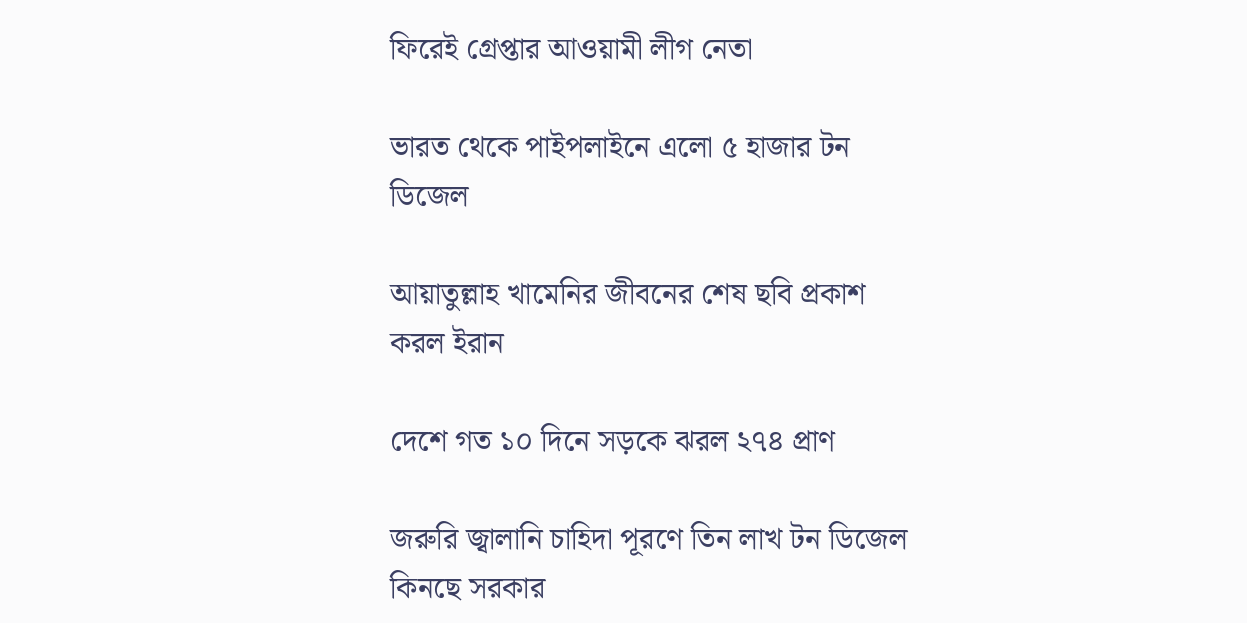ফিরেই গ্রেপ্তার আওয়ামী লীগ নেতা

ভারত থেকে পাইপলাইনে এলো ৫ হাজার টন ডিজেল

আয়াতুল্লাহ খামেনির জীবনের শেষ ছবি প্রকাশ করল ইরান

দেশে গত ১০ দিনে সড়কে ঝরল ২৭৪ প্রাণ

জরুরি জ্বালানি চাহিদা পূরণে তিন লাখ টন ডিজেল কিনছে সরকার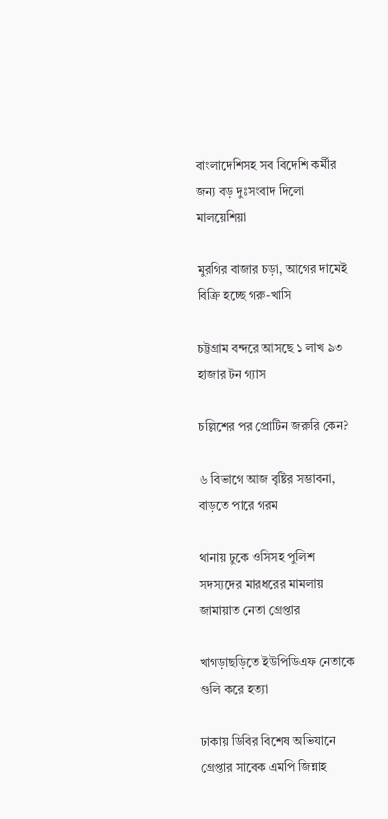বাংলাদেশিসহ সব বিদেশি কর্মীর জন্য বড় দুঃসংবাদ দিলো মালয়েশিয়া

মুরগির বাজার চড়া, আগের দামেই বিক্রি হচ্ছে গরু-খাসি

চট্টগ্রাম বন্দরে আসছে ১ লাখ ৯৩ হাজার টন গ্যাস

চল্লিশের পর প্রোটিন জরুরি কেন?

৬ বিভাগে আজ বৃষ্টির সম্ভাবনা, বাড়তে পারে গরম

থানায় ঢুকে ওসিসহ পুলিশ সদস্যদের মারধরের মামলায় জামায়াত নেতা গ্রেপ্তার

খাগড়াছড়িতে ইউপিডিএফ নেতাকে গুলি করে হত্যা

ঢাকায় ডিবির বিশেষ অভিযানে গ্রেপ্তার সাবেক এমপি জিন্নাহ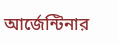আর্জেন্টিনার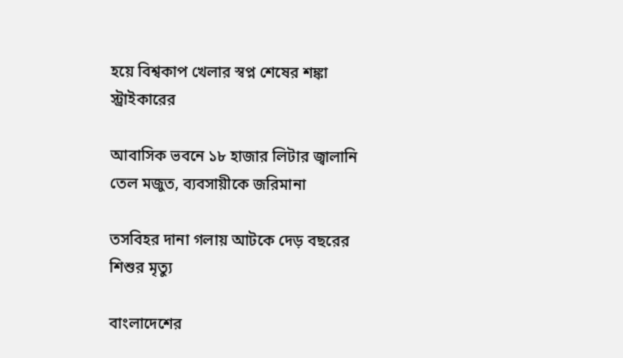হয়ে বিশ্বকাপ খেলার স্বপ্ন শেষের শঙ্কা স্ট্রাইকারের

আবাসিক ভবনে ১৮ হাজার লিটার জ্বালানি তেল মজুত, ব্যবসায়ীকে জরিমানা

তসবিহর দানা গলায় আটকে দেড় বছরের শিশুর মৃত্যু

বাংলাদেশের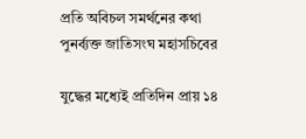প্রতি অবিচল সমর্থনের কথা পুনর্ব্যক্ত জাতিসংঘ মহাসচিবের

যুদ্ধের মধ্যেই প্রতিদিন প্রায় ১৪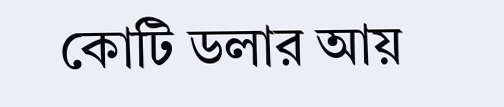কোটি ডলার আয়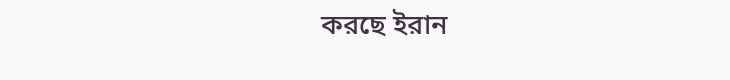করছে ইরান